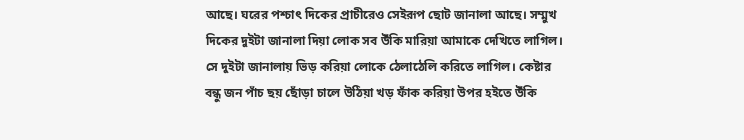আছে। ঘরের পশ্চাৎ দিকের প্রাচীরেও সেইরূপ ছোট জানালা আছে। সম্মুখ দিকের দুইটা জানালা দিয়া লোক সব উঁকি মারিয়া আমাকে দেখিতে লাগিল। সে দুইটা জানালায় ভিড় করিয়া লোকে ঠেলাঠেলি করিতে লাগিল। কেষ্টার বন্ধু জন পাঁচ ছয় ছোঁড়া চালে উঠিয়া খড় ফাঁক করিয়া উপর হইতে উঁকি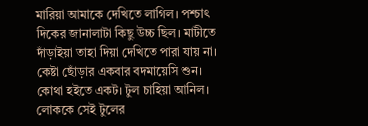মারিয়া আমাকে দেখিতে লাগিল। পশ্চাৎ দিকের জানালাটা কিছু উচ্চ ছিল। মাটীতে দাঁড়াইয়া তাহা দিয়া দেখিতে পারা যায় না। কেষ্টা ছোঁড়ার একবার বদমায়েসি শুন। কোথা হইতে একট। টুল চাহিয়া আনিল। লোককে সেই টুলের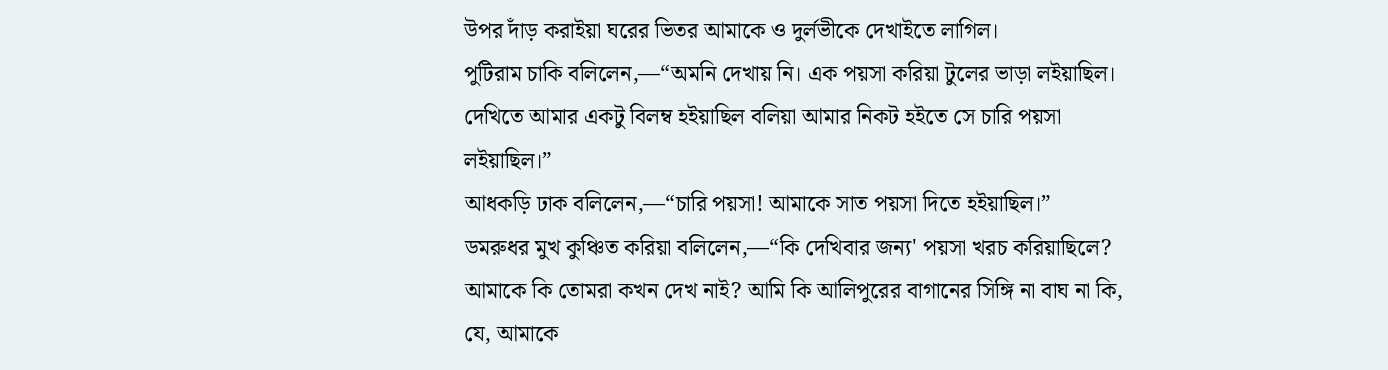উপর দাঁড় করাইয়া ঘরের ভিতর আমাকে ও দুর্লভীকে দেখাইতে লাগিল।
পুটিরাম চাকি বলিলেন,—“অমনি দেখায় নি। এক পয়সা করিয়া টুলের ভাড়া লইয়াছিল। দেখিতে আমার একটু বিলম্ব হইয়াছিল বলিয়া আমার নিকট হইতে সে চারি পয়সা লইয়াছিল।”
আধকড়ি ঢাক বলিলেন,—“চারি পয়সা! আমাকে সাত পয়সা দিতে হইয়াছিল।”
ডমরুধর মুখ কুঞ্চিত করিয়া বলিলেন,—“কি দেখিবার জন্য' পয়সা খরচ করিয়াছিলে? আমাকে কি তোমরা কখন দেখ নাই? আমি কি আলিপুরের বাগানের সিঙ্গি না বাঘ না কি, যে, আমাকে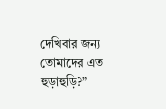দেখিবার জন্য তোমাদের এত হুড়াহুড়ি?”